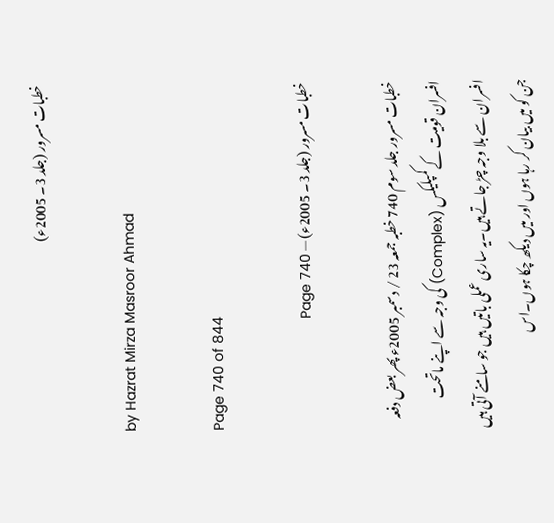خطبات مسرور (جلد 3۔ 2005ء)

by Hazrat Mirza Masroor Ahmad

Page 740 of 844

خطبات مسرور (جلد 3۔ 2005ء) — Page 740

خطبات مسرور جلد سوم 740 خطبہ جمعہ 23 / دسمبر 2005ء پھر بعض دفعہ افسران قومیت کے کمپلیکس (Complex) کی وجہ سے اپنے ماتحت افسران سے بلا وجہ چڑ جاتے ہیں۔یہ ساری عملی باتیں ہیں جو سامنے آتی ہیں جن کو میں بیان کر رہا ہوں اور میں دیکھ چکا ہوں۔اس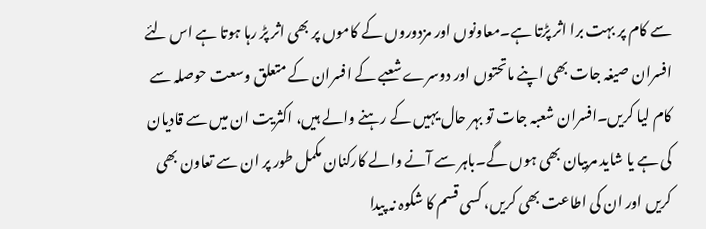سے کام پر بہت برا اثر پڑتا ہے۔معاونوں اور مزدوروں کے کاموں پر بھی اثر پڑ رہا ہوتا ہے اس لئے افسران صیغہ جات بھی اپنے ماتحتوں اور دوسرے شعبے کے افسران کے متعلق وسعت حوصلہ سے کام لیا کریں۔افسران شعبہ جات تو بہر حال یہیں کے رہنے والے ہیں، اکثریت ان میں سے قادیان کی ہے یا شاید مربیان بھی ہوں گے۔باہر سے آنے والے کارکنان مکمل طور پر ان سے تعاون بھی کریں اور ان کی اطاعت بھی کریں، کسی قسم کا شکوہ نہ پیدا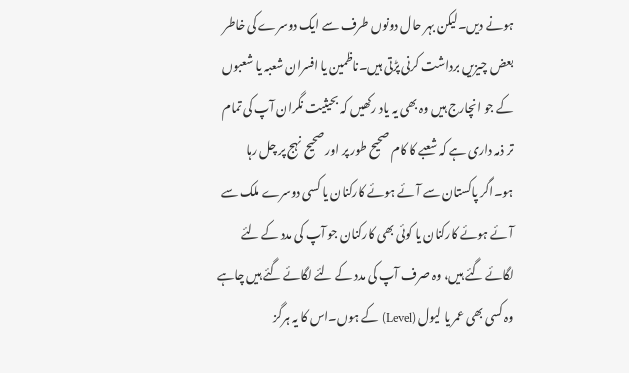ہونے دیں۔لیکن بہر حال دونوں طرف سے ایک دوسرے کی خاطر بعض چیزیں برداشت کرنی پڑتی ہیں۔ناظمین یا افسران شعبہ یا شعبوں کے جو انچارج ہیں وہ بھی یہ یاد رکھیں کہ بحیثیت نگران آپ کی تمام تر ذمہ داری ہے کہ شعبے کا کام صحیح طور پر اور صحیح نہج پر چل رہا ہو۔اگر پاکستان سے آئے ہوئے کارکنان یا کسی دوسرے ملک سے آئے ہوئے کارکنان یا کوئی بھی کارکنان جو آپ کی مدد کے لئے لگائے گئے ہیں، وہ صرف آپ کی مدد کے لئے لگائے گئے ہیں چاہے وہ کسی بھی عمر یا لیول (Level) کے ہوں۔اس کا یہ ہرگز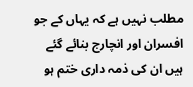مطلب نہیں ہے کہ یہاں کے جو افسران اور انچارج بنائے گئے ہیں ان کی ذمہ داری ختم ہو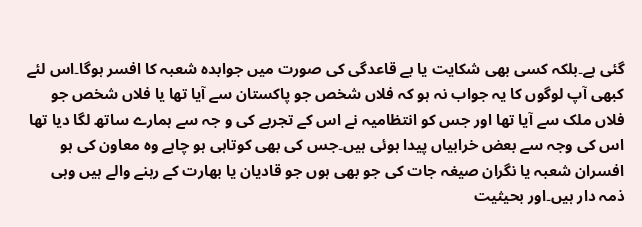گئی ہے۔بلکہ کسی بھی شکایت یا بے قاعدگی کی صورت میں جوابدہ شعبہ کا افسر ہوگا۔اس لئے کبھی آپ لوگوں کا یہ جواب نہ ہو کہ فلاں شخص جو پاکستان سے آیا تھا یا فلاں شخص جو فلاں ملک سے آیا تھا اور جس کو انتظامیہ نے اس کے تجربے کی و جہ سے ہمارے ساتھ لگا دیا تھا اس کی وجہ سے بعض خرابیاں پیدا ہوئی ہیں۔جس کی بھی کوتاہی ہو چاہے وہ معاون کی ہو افسران شعبہ یا نگران صیغہ جات کی جو بھی ہوں جو قادیان یا بھارت کے رہنے والے ہیں وہی ذمہ دار ہیں۔اور بحیثیت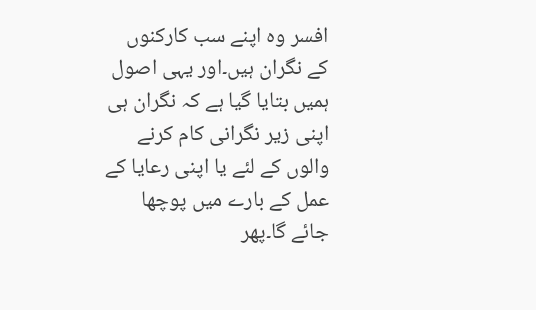افسر وہ اپنے سب کارکنوں کے نگران ہیں۔اور یہی اصول ہمیں بتایا گیا ہے کہ نگران ہی اپنی زیر نگرانی کام کرنے والوں کے لئے یا اپنی رعایا کے عمل کے بارے میں پوچھا جائے گا۔پھر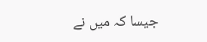جیسا کہ میں نے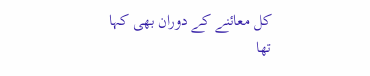کل معائنے کے دوران بھی کہا تھا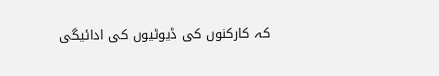کہ کارکنوں کی ڈیوٹیوں کی ادائیگی